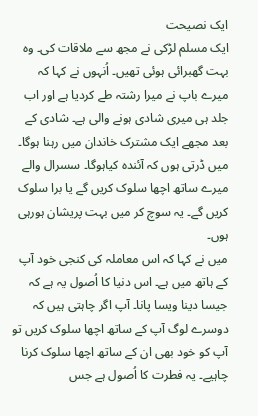ایک نصیحت
ایک مسلم لڑکی نے مجھ سے ملاقات کی۔ وہ بہت گھبرائی ہوئی تھیں۔ اُنہوں نے کہا کہ میرے باپ نے میرا رشتہ طے کردیا ہے اور اب جلد ہی میری شادی ہونے والی ہے۔ شادی کے بعد مجھے ایک مشترک خاندان میں رہنا ہوگا۔ میں ڈرتی ہوں کہ آئندہ کیاہوگا۔ سسرال والے میرے ساتھ اچھا سلوک کریں گے یا برا سلوک کریں گے۔ یہ سوچ کر میں بہت پریشان ہورہی ہوں۔
میں نے کہا کہ اس معاملہ کی کنجی خود آپ کے ہاتھ میں ہے۔ اس دنیا کا اُصول یہ ہے کہ جیسا دینا ویسا پانا۔ آپ اگر چاہتی ہیں کہ دوسرے لوگ آپ کے ساتھ اچھا سلوک کریں تو آپ کو خود بھی ان کے ساتھ اچھا سلوک کرنا چاہیے۔ یہ فطرت کا اُصول ہے جس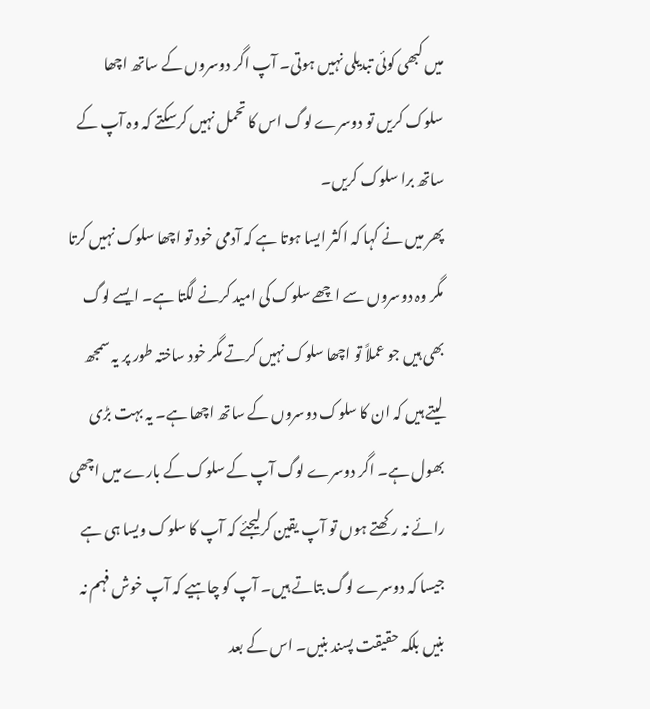میں کبھی کوئی تبدیلی نہیں ہوتی۔ آپ اگر دوسروں کے ساتھ اچھا سلوک کریں تو دوسرے لوگ اس کا تحمل نہیں کرسکتے کہ وہ آپ کے ساتھ برا سلوک کریں۔
پھر میں نے کہا کہ اکثر ایسا ہوتا ہے کہ آدمی خود تو اچھا سلوک نہیں کرتا مگر وہ دوسروں سے اچھے سلوک کی امید کرنے لگتا ہے۔ ایسے لوگ بھی ہیں جو عملاً تو اچھا سلوک نہیں کرتے مگر خود ساختہ طور پر یہ سمجھ لیتے ہیں کہ ان کا سلوک دوسروں کے ساتھ اچھا ہے۔ یہ بہت بڑی بھول ہے۔ اگر دوسرے لوگ آپ کے سلوک کے بارے میں اچھی رائے نہ رکھتے ہوں تو آپ یقین کرلیجئے کہ آپ کا سلوک ویسا ہی ہے جیسا کہ دوسرے لوگ بتاتے ہیں۔ آپ کو چاہیے کہ آپ خوش فہم نہ بنیں بلکہ حقیقت پسند بنیں۔ اس کے بعد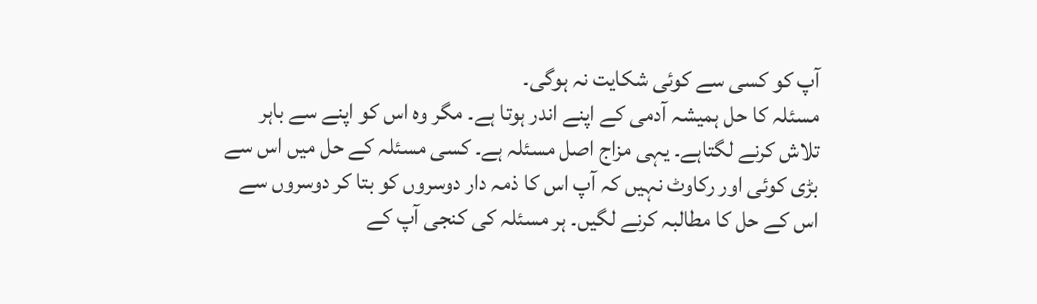آپ کو کسی سے کوئی شکایت نہ ہوگی۔
مسئلہ کا حل ہمیشہ آدمی کے اپنے اندر ہوتا ہے۔ مگر وہ اس کو اپنے سے باہر تلاش کرنے لگتاہے۔ یہی مزاج اصل مسئلہ ہے۔ کسی مسئلہ کے حل میں اس سے بڑی کوئی اور رکاوٹ نہیں کہ آپ اس کا ذمہ دار دوسروں کو بتا کر دوسروں سے اس کے حل کا مطالبہ کرنے لگیں۔ ہر مسئلہ کی کنجی آپ کے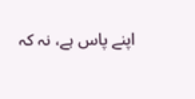اپنے پاس ہے، نہ کہ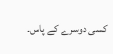کسی دوسرے کے پاس۔